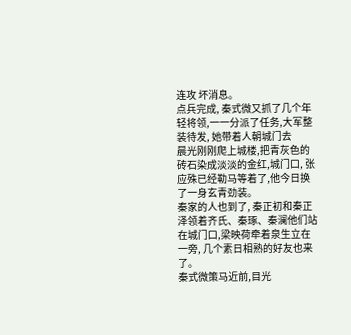连攻 坏消息。
点兵完成, 秦式微又抓了几个年轻将领,一一分派了任务,大军整装待发, 她带着人朝城门去
晨光刚刚爬上城楼,把青灰色的砖石染成淡淡的金红,城门口, 张应殊已经勒马等着了,他今日换了一身玄青劲装。
秦家的人也到了, 秦正初和秦正泽领着齐氏、秦琢、秦澜他们站在城门口,梁映荷牵着泉生立在一旁, 几个素日相熟的好友也来了。
秦式微策马近前,目光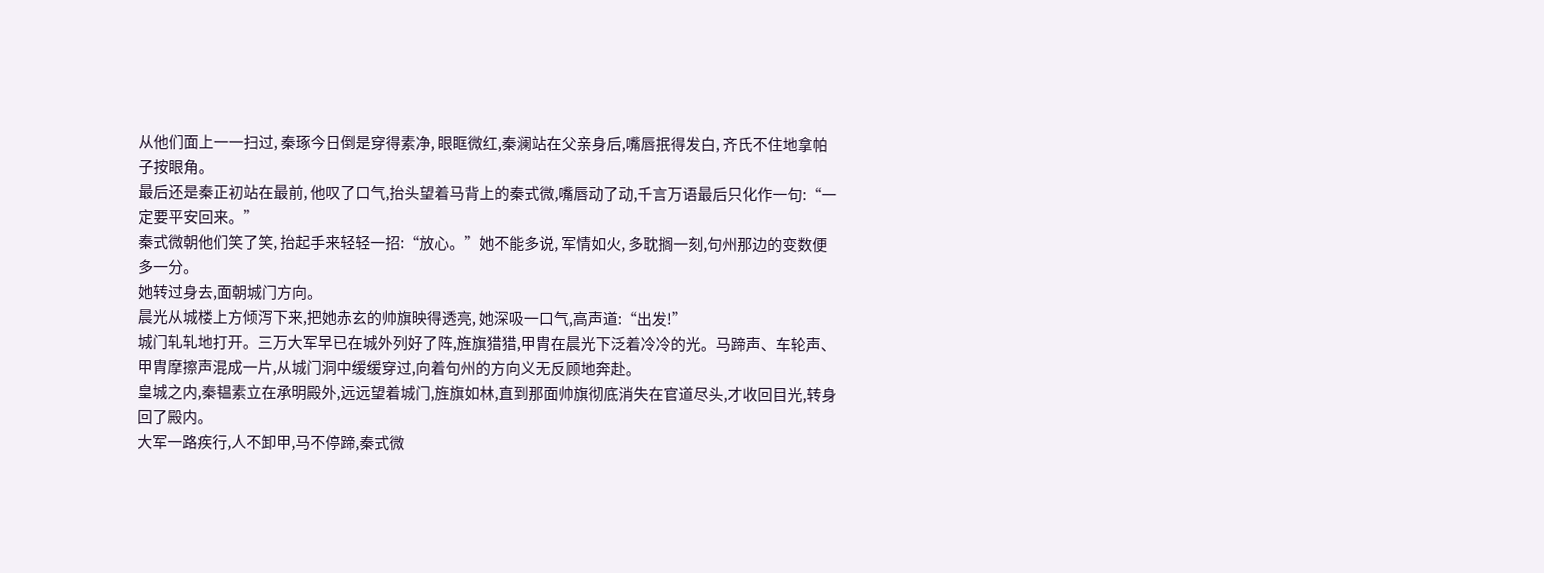从他们面上一一扫过, 秦琢今日倒是穿得素净, 眼眶微红,秦澜站在父亲身后,嘴唇抿得发白, 齐氏不住地拿帕子按眼角。
最后还是秦正初站在最前, 他叹了口气,抬头望着马背上的秦式微,嘴唇动了动,千言万语最后只化作一句:“一定要平安回来。”
秦式微朝他们笑了笑, 抬起手来轻轻一招:“放心。”她不能多说, 军情如火, 多耽搁一刻,句州那边的变数便多一分。
她转过身去,面朝城门方向。
晨光从城楼上方倾泻下来,把她赤玄的帅旗映得透亮, 她深吸一口气,高声道:“出发!”
城门轧轧地打开。三万大军早已在城外列好了阵,旌旗猎猎,甲胄在晨光下泛着冷冷的光。马蹄声、车轮声、甲胄摩擦声混成一片,从城门洞中缓缓穿过,向着句州的方向义无反顾地奔赴。
皇城之内,秦韫素立在承明殿外,远远望着城门,旌旗如林,直到那面帅旗彻底消失在官道尽头,才收回目光,转身回了殿内。
大军一路疾行,人不卸甲,马不停蹄,秦式微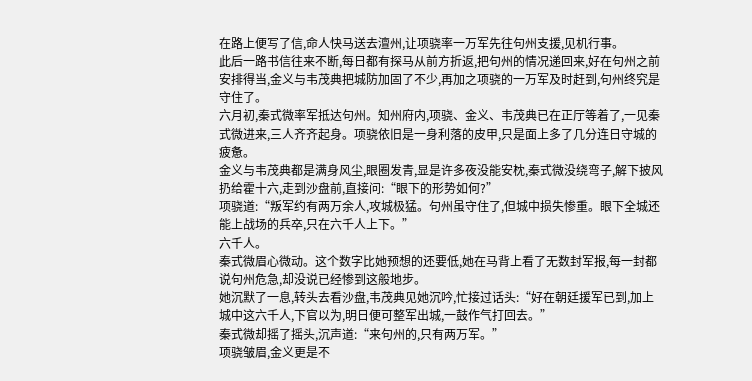在路上便写了信,命人快马送去澶州,让项骁率一万军先往句州支援,见机行事。
此后一路书信往来不断,每日都有探马从前方折返,把句州的情况递回来,好在句州之前安排得当,金义与韦茂典把城防加固了不少,再加之项骁的一万军及时赶到,句州终究是守住了。
六月初,秦式微率军抵达句州。知州府内,项骁、金义、韦茂典已在正厅等着了,一见秦式微进来,三人齐齐起身。项骁依旧是一身利落的皮甲,只是面上多了几分连日守城的疲惫。
金义与韦茂典都是满身风尘,眼圈发青,显是许多夜没能安枕,秦式微没绕弯子,解下披风扔给霍十六,走到沙盘前,直接问:“眼下的形势如何?”
项骁道:“叛军约有两万余人,攻城极猛。句州虽守住了,但城中损失惨重。眼下全城还能上战场的兵卒,只在六千人上下。”
六千人。
秦式微眉心微动。这个数字比她预想的还要低,她在马背上看了无数封军报,每一封都说句州危急,却没说已经惨到这般地步。
她沉默了一息,转头去看沙盘,韦茂典见她沉吟,忙接过话头:“好在朝廷援军已到,加上城中这六千人,下官以为,明日便可整军出城,一鼓作气打回去。”
秦式微却摇了摇头,沉声道:“来句州的,只有两万军。”
项骁皱眉,金义更是不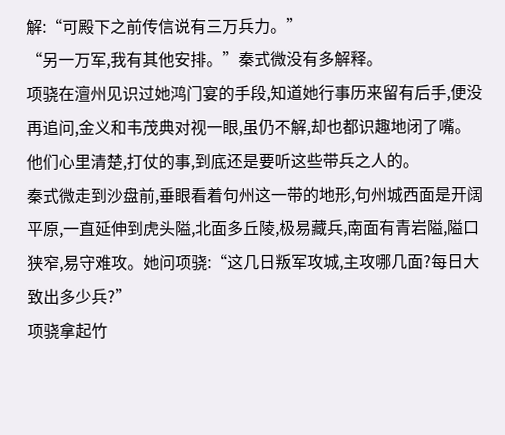解:“可殿下之前传信说有三万兵力。”
“另一万军,我有其他安排。”秦式微没有多解释。
项骁在澶州见识过她鸿门宴的手段,知道她行事历来留有后手,便没再追问,金义和韦茂典对视一眼,虽仍不解,却也都识趣地闭了嘴。他们心里清楚,打仗的事,到底还是要听这些带兵之人的。
秦式微走到沙盘前,垂眼看着句州这一带的地形,句州城西面是开阔平原,一直延伸到虎头隘,北面多丘陵,极易藏兵,南面有青岩隘,隘口狭窄,易守难攻。她问项骁:“这几日叛军攻城,主攻哪几面?每日大致出多少兵?”
项骁拿起竹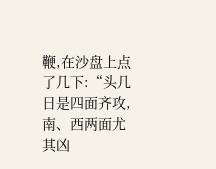鞭,在沙盘上点了几下:“头几日是四面齐攻,南、西两面尤其凶